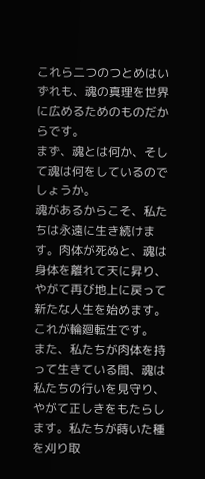これら二つのつとめはいずれも、魂の真理を世界に広めるためのものだからです。
まず、魂とは何か、そして魂は何をしているのでしょうか。
魂があるからこそ、私たちは永遠に生き続けます。肉体が死ぬと、魂は身体を離れて天に昇り、やがて再び地上に戻って新たな人生を始めます。これが輪廻転生です。
また、私たちが肉体を持って生きている間、魂は私たちの行いを見守り、やがて正しきをもたらします。私たちが蒔いた種を刈り取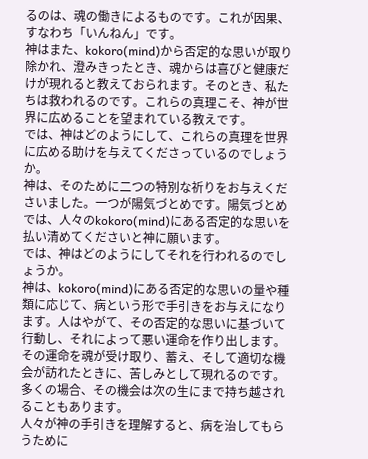るのは、魂の働きによるものです。これが因果、すなわち「いんねん」です。
神はまた、kokoro(mind)から否定的な思いが取り除かれ、澄みきったとき、魂からは喜びと健康だけが現れると教えておられます。そのとき、私たちは救われるのです。これらの真理こそ、神が世界に広めることを望まれている教えです。
では、神はどのようにして、これらの真理を世界に広める助けを与えてくださっているのでしょうか。
神は、そのために二つの特別な祈りをお与えくださいました。一つが陽気づとめです。陽気づとめでは、人々のkokoro(mind)にある否定的な思いを払い清めてくださいと神に願います。
では、神はどのようにしてそれを行われるのでしょうか。
神は、kokoro(mind)にある否定的な思いの量や種類に応じて、病という形で手引きをお与えになります。人はやがて、その否定的な思いに基づいて行動し、それによって悪い運命を作り出します。その運命を魂が受け取り、蓄え、そして適切な機会が訪れたときに、苦しみとして現れるのです。多くの場合、その機会は次の生にまで持ち越されることもあります。
人々が神の手引きを理解すると、病を治してもらうために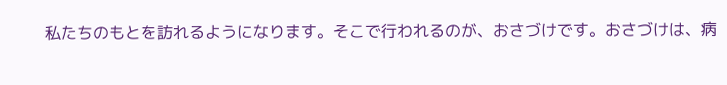私たちのもとを訪れるようになります。そこで行われるのが、おさづけです。おさづけは、病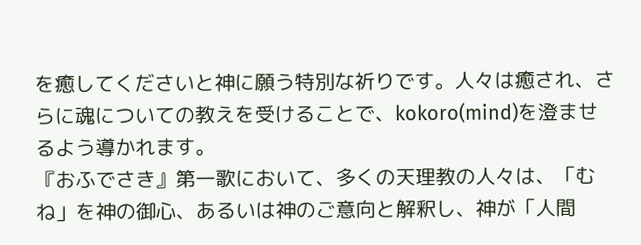を癒してくださいと神に願う特別な祈りです。人々は癒され、さらに魂についての教えを受けることで、kokoro(mind)を澄ませるよう導かれます。
『おふでさき』第一歌において、多くの天理教の人々は、「むね」を神の御心、あるいは神のご意向と解釈し、神が「人間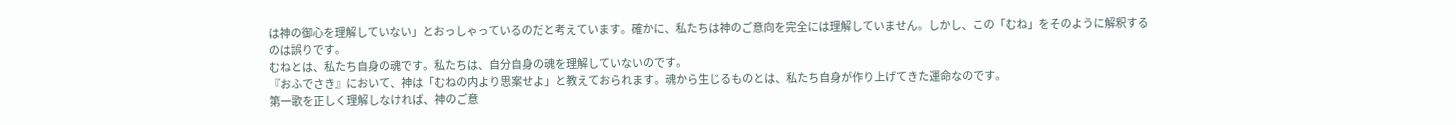は神の御心を理解していない」とおっしゃっているのだと考えています。確かに、私たちは神のご意向を完全には理解していません。しかし、この「むね」をそのように解釈するのは誤りです。
むねとは、私たち自身の魂です。私たちは、自分自身の魂を理解していないのです。
『おふでさき』において、神は「むねの内より思案せよ」と教えておられます。魂から生じるものとは、私たち自身が作り上げてきた運命なのです。
第一歌を正しく理解しなければ、神のご意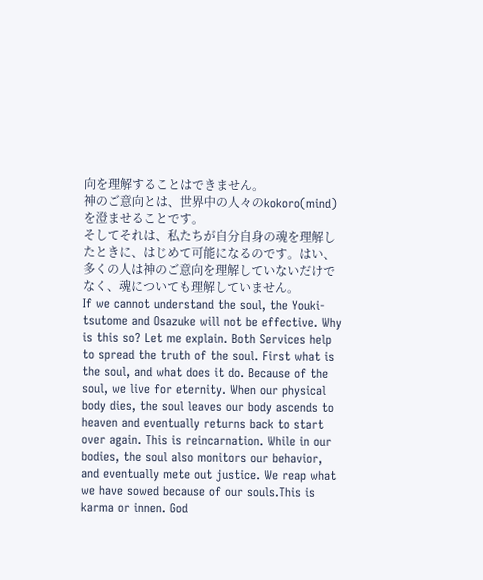向を理解することはできません。
神のご意向とは、世界中の人々のkokoro(mind)を澄ませることです。
そしてそれは、私たちが自分自身の魂を理解したときに、はじめて可能になるのです。はい、多くの人は神のご意向を理解していないだけでなく、魂についても理解していません。
If we cannot understand the soul, the Youki-tsutome and Osazuke will not be effective. Why is this so? Let me explain. Both Services help to spread the truth of the soul. First what is the soul, and what does it do. Because of the soul, we live for eternity. When our physical body dies, the soul leaves our body ascends to heaven and eventually returns back to start over again. This is reincarnation. While in our bodies, the soul also monitors our behavior, and eventually mete out justice. We reap what we have sowed because of our souls.This is karma or innen. God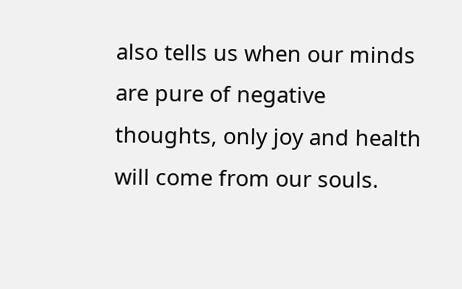also tells us when our minds are pure of negative thoughts, only joy and health will come from our souls.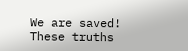We are saved! These truths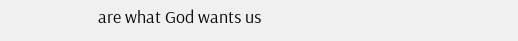are what God wants us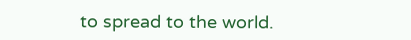to spread to the world.